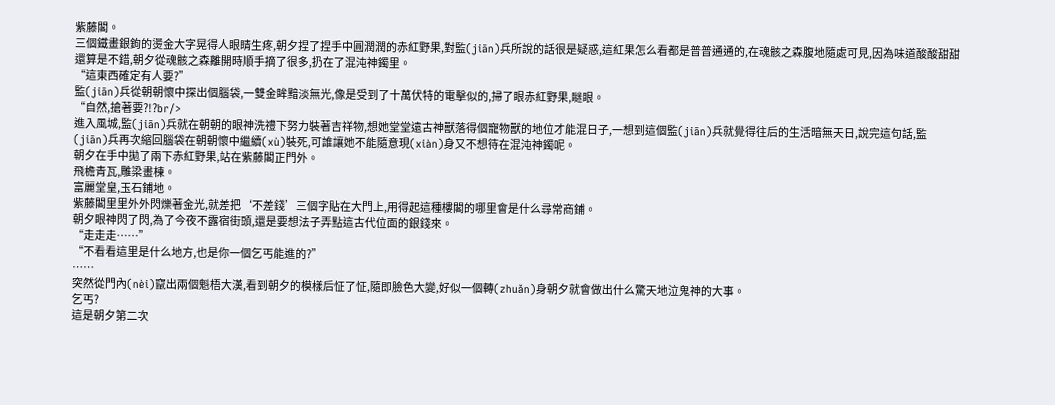紫藤閣。
三個鐵畫銀鉤的燙金大字晃得人眼睛生疼,朝夕捏了捏手中圓潤潤的赤紅野果,對監(jiān)兵所說的話很是疑惑,這紅果怎么看都是普普通通的,在魂骸之森腹地隨處可見,因為味道酸酸甜甜還算是不錯,朝夕從魂骸之森離開時順手摘了很多,扔在了混沌神鐲里。
“這東西確定有人要?”
監(jiān)兵從朝朝懷中探出個腦袋,一雙金眸黯淡無光,像是受到了十萬伏特的電擊似的,掃了眼赤紅野果,瞇眼。
“自然,搶著要?!?br/>
進入風城,監(jiān)兵就在朝朝的眼神洗禮下努力裝著吉祥物,想她堂堂遠古神獸落得個寵物獸的地位才能混日子,一想到這個監(jiān)兵就覺得往后的生活暗無天日,說完這句話,監(jiān)兵再次縮回腦袋在朝朝懷中繼續(xù)裝死,可誰讓她不能隨意現(xiàn)身又不想待在混沌神鐲呢。
朝夕在手中拋了兩下赤紅野果,站在紫藤閣正門外。
飛檐青瓦,雕梁畫棟。
富麗堂皇,玉石鋪地。
紫藤閣里里外外閃爍著金光,就差把‘不差錢’三個字貼在大門上,用得起這種樓閣的哪里會是什么尋常商鋪。
朝夕眼神閃了閃,為了今夜不露宿街頭,還是要想法子弄點這古代位面的銀錢來。
“走走走……”
“不看看這里是什么地方,也是你一個乞丐能進的?”
……
突然從門內(nèi)竄出兩個魁梧大漢,看到朝夕的模樣后怔了怔,隨即臉色大變,好似一個轉(zhuǎn)身朝夕就會做出什么驚天地泣鬼神的大事。
乞丐?
這是朝夕第二次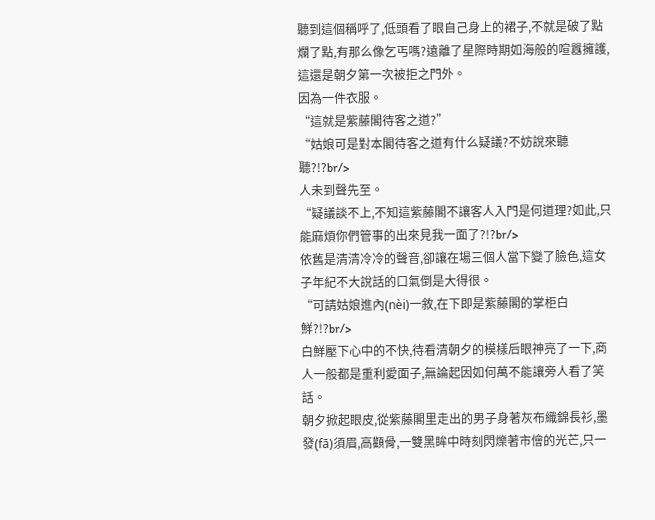聽到這個稱呼了,低頭看了眼自己身上的裙子,不就是破了點爛了點,有那么像乞丐嗎?遠離了星際時期如海般的喧囂擁護,這還是朝夕第一次被拒之門外。
因為一件衣服。
“這就是紫藤閣待客之道?”
“姑娘可是對本閣待客之道有什么疑議?不妨說來聽聽?!?br/>
人未到聲先至。
“疑議談不上,不知這紫藤閣不讓客人入門是何道理?如此,只能麻煩你們管事的出來見我一面了?!?br/>
依舊是清清冷冷的聲音,卻讓在場三個人當下變了臉色,這女子年紀不大說話的口氣倒是大得很。
“可請姑娘進內(nèi)一敘,在下即是紫藤閣的掌柜白鮮?!?br/>
白鮮壓下心中的不快,待看清朝夕的模樣后眼神亮了一下,商人一般都是重利愛面子,無論起因如何萬不能讓旁人看了笑話。
朝夕掀起眼皮,從紫藤閣里走出的男子身著灰布織錦長衫,墨發(fā)須眉,高顴骨,一雙黑眸中時刻閃爍著市儈的光芒,只一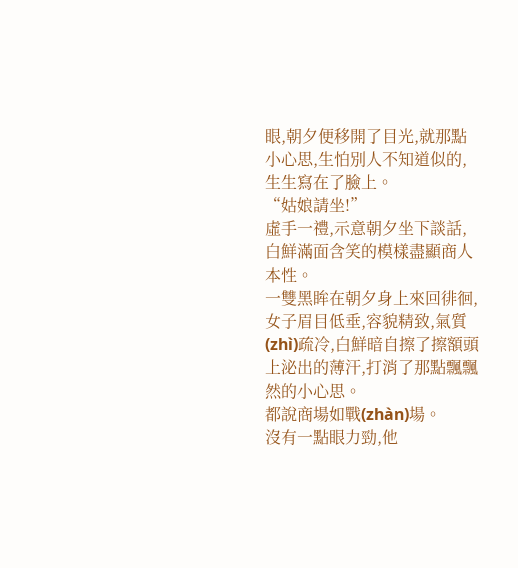眼,朝夕便移開了目光,就那點小心思,生怕別人不知道似的,生生寫在了臉上。
“姑娘請坐!”
虛手一禮,示意朝夕坐下談話,白鮮滿面含笑的模樣盡顯商人本性。
一雙黑眸在朝夕身上來回徘徊,女子眉目低垂,容貌精致,氣質(zhì)疏冷,白鮮暗自擦了擦額頭上泌出的薄汗,打消了那點飄飄然的小心思。
都說商場如戰(zhàn)場。
沒有一點眼力勁,他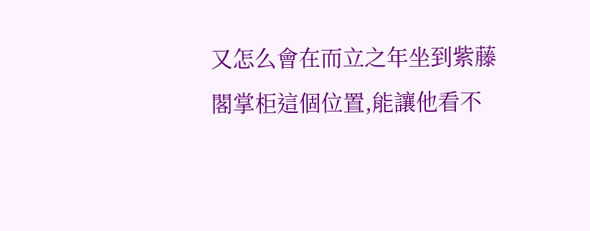又怎么會在而立之年坐到紫藤閣掌柜這個位置,能讓他看不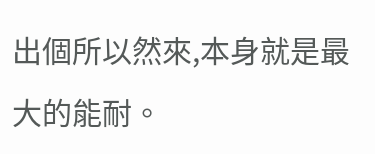出個所以然來,本身就是最大的能耐。